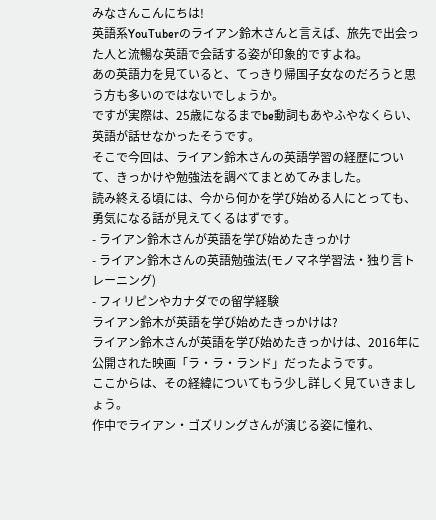みなさんこんにちは!
英語系YouTuberのライアン鈴木さんと言えば、旅先で出会った人と流暢な英語で会話する姿が印象的ですよね。
あの英語力を見ていると、てっきり帰国子女なのだろうと思う方も多いのではないでしょうか。
ですが実際は、25歳になるまでbe動詞もあやふやなくらい、英語が話せなかったそうです。
そこで今回は、ライアン鈴木さんの英語学習の経歴について、きっかけや勉強法を調べてまとめてみました。
読み終える頃には、今から何かを学び始める人にとっても、勇気になる話が見えてくるはずです。
- ライアン鈴木さんが英語を学び始めたきっかけ
- ライアン鈴木さんの英語勉強法(モノマネ学習法・独り言トレーニング)
- フィリピンやカナダでの留学経験
ライアン鈴木が英語を学び始めたきっかけは?
ライアン鈴木さんが英語を学び始めたきっかけは、2016年に公開された映画「ラ・ラ・ランド」だったようです。
ここからは、その経緯についてもう少し詳しく見ていきましょう。
作中でライアン・ゴズリングさんが演じる姿に憧れ、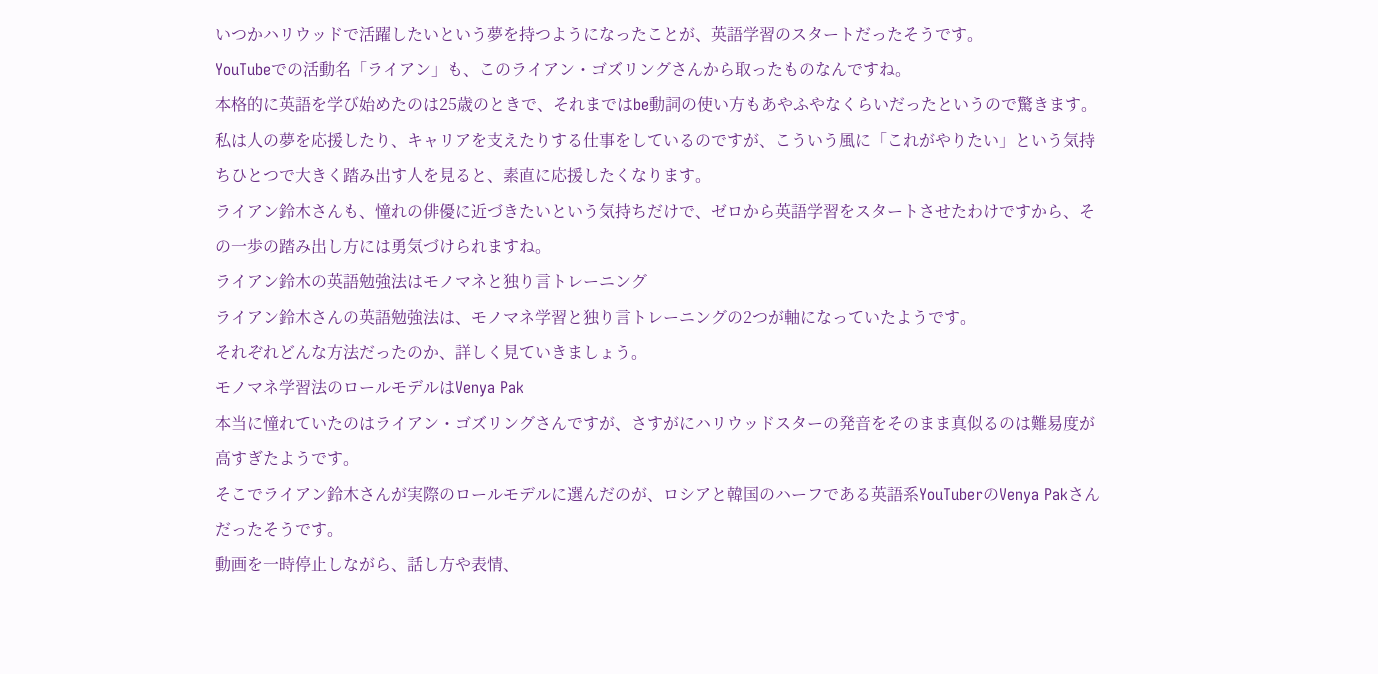いつかハリウッドで活躍したいという夢を持つようになったことが、英語学習のスタートだったそうです。
YouTubeでの活動名「ライアン」も、このライアン・ゴズリングさんから取ったものなんですね。
本格的に英語を学び始めたのは25歳のときで、それまではbe動詞の使い方もあやふやなくらいだったというので驚きます。
私は人の夢を応援したり、キャリアを支えたりする仕事をしているのですが、こういう風に「これがやりたい」という気持ちひとつで大きく踏み出す人を見ると、素直に応援したくなります。
ライアン鈴木さんも、憧れの俳優に近づきたいという気持ちだけで、ゼロから英語学習をスタートさせたわけですから、その一歩の踏み出し方には勇気づけられますね。
ライアン鈴木の英語勉強法はモノマネと独り言トレーニング
ライアン鈴木さんの英語勉強法は、モノマネ学習と独り言トレーニングの2つが軸になっていたようです。
それぞれどんな方法だったのか、詳しく見ていきましょう。
モノマネ学習法のロールモデルはVenya Pak
本当に憧れていたのはライアン・ゴズリングさんですが、さすがにハリウッドスターの発音をそのまま真似るのは難易度が高すぎたようです。
そこでライアン鈴木さんが実際のロールモデルに選んだのが、ロシアと韓国のハーフである英語系YouTuberのVenya Pakさんだったそうです。
動画を一時停止しながら、話し方や表情、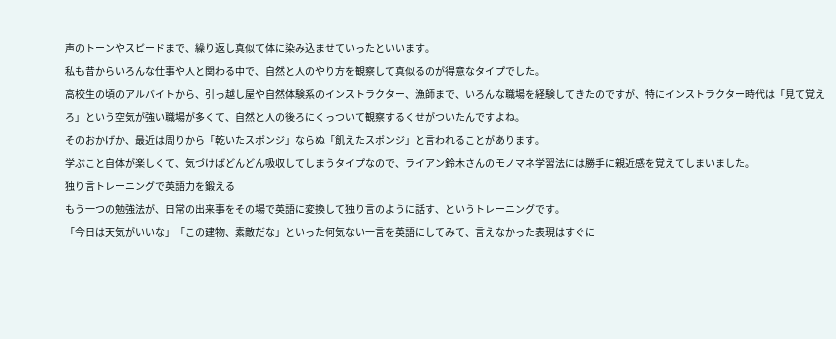声のトーンやスピードまで、繰り返し真似て体に染み込ませていったといいます。
私も昔からいろんな仕事や人と関わる中で、自然と人のやり方を観察して真似るのが得意なタイプでした。
高校生の頃のアルバイトから、引っ越し屋や自然体験系のインストラクター、漁師まで、いろんな職場を経験してきたのですが、特にインストラクター時代は「見て覚えろ」という空気が強い職場が多くて、自然と人の後ろにくっついて観察するくせがついたんですよね。
そのおかげか、最近は周りから「乾いたスポンジ」ならぬ「飢えたスポンジ」と言われることがあります。
学ぶこと自体が楽しくて、気づけばどんどん吸収してしまうタイプなので、ライアン鈴木さんのモノマネ学習法には勝手に親近感を覚えてしまいました。
独り言トレーニングで英語力を鍛える
もう一つの勉強法が、日常の出来事をその場で英語に変換して独り言のように話す、というトレーニングです。
「今日は天気がいいな」「この建物、素敵だな」といった何気ない一言を英語にしてみて、言えなかった表現はすぐに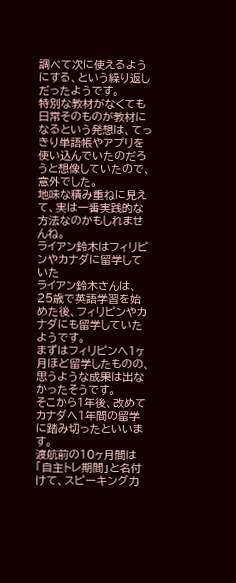調べて次に使えるようにする、という繰り返しだったようです。
特別な教材がなくても日常そのものが教材になるという発想は、てっきり単語帳やアプリを使い込んでいたのだろうと想像していたので、意外でした。
地味な積み重ねに見えて、実は一番実践的な方法なのかもしれませんね。
ライアン鈴木はフィリピンやカナダに留学していた
ライアン鈴木さんは、25歳で英語学習を始めた後、フィリピンやカナダにも留学していたようです。
まずはフィリピンへ1ヶ月ほど留学したものの、思うような成果は出なかったそうです。
そこから1年後、改めてカナダへ1年間の留学に踏み切ったといいます。
渡航前の10ヶ月間は「自主トレ期間」と名付けて、スピーキング力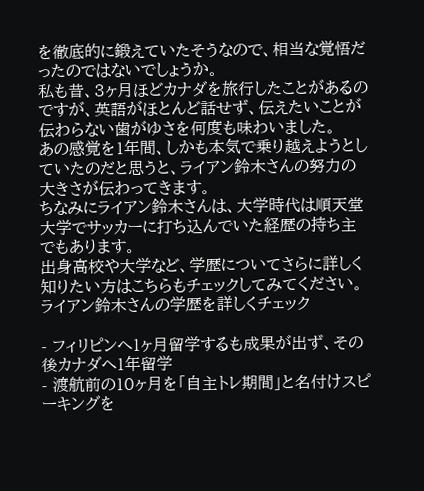を徹底的に鍛えていたそうなので、相当な覚悟だったのではないでしょうか。
私も昔、3ヶ月ほどカナダを旅行したことがあるのですが、英語がほとんど話せず、伝えたいことが伝わらない歯がゆさを何度も味わいました。
あの感覚を1年間、しかも本気で乗り越えようとしていたのだと思うと、ライアン鈴木さんの努力の大きさが伝わってきます。
ちなみにライアン鈴木さんは、大学時代は順天堂大学でサッカーに打ち込んでいた経歴の持ち主でもあります。
出身高校や大学など、学歴についてさらに詳しく知りたい方はこちらもチェックしてみてください。
ライアン鈴木さんの学歴を詳しくチェック

- フィリピンへ1ヶ月留学するも成果が出ず、その後カナダへ1年留学
- 渡航前の10ヶ月を「自主トレ期間」と名付けスピーキングを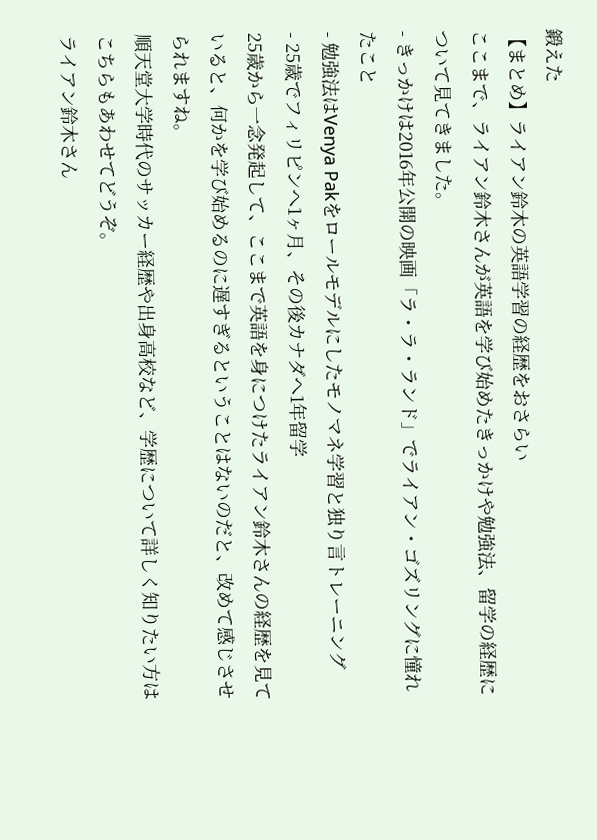鍛えた
【まとめ】ライアン鈴木の英語学習の経歴をおさらい
ここまで、ライアン鈴木さんが英語を学び始めたきっかけや勉強法、留学の経歴について見てきました。
- きっかけは2016年公開の映画「ラ・ラ・ランド」でライアン・ゴズリングに憧れたこと
- 勉強法はVenya Pakをロールモデルにしたモノマネ学習と独り言トレーニング
- 25歳でフィリピンへ1ヶ月、その後カナダへ1年留学
25歳から一念発起して、ここまで英語を身につけたライアン鈴木さんの経歴を見ていると、何かを学び始めるのに遅すぎるということはないのだと、改めて感じさせられますね。
順天堂大学時代のサッカー経歴や出身高校など、学歴について詳しく知りたい方はこちらもあわせてどうぞ。
ライアン鈴木さん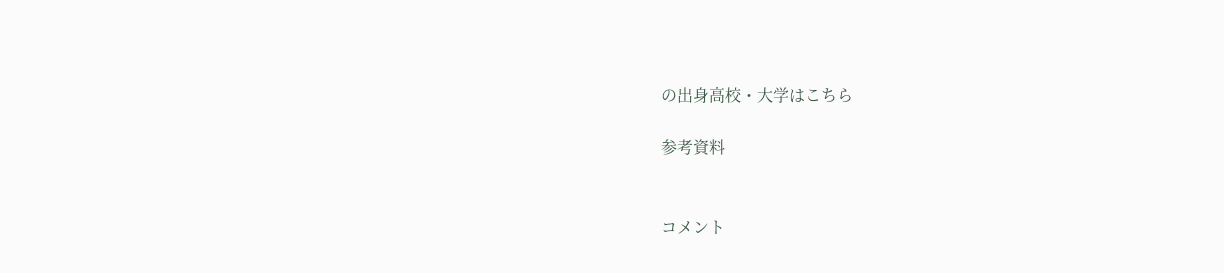の出身高校・大学はこちら

参考資料


コメント